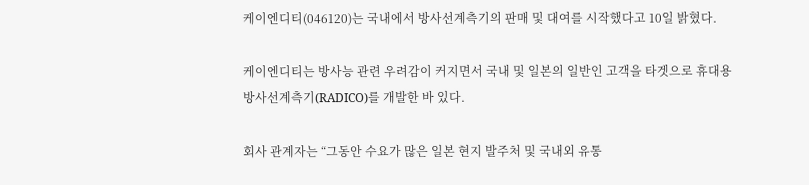케이엔디티(046120)는 국내에서 방사선계측기의 판매 및 대여를 시작했다고 10일 밝혔다.

케이엔디티는 방사능 관련 우려감이 커지면서 국내 및 일본의 일반인 고객을 타겟으로 휴대용 방사선계측기(RADICO)를 개발한 바 있다.

회사 관계자는 “그동안 수요가 많은 일본 현지 발주처 및 국내외 유통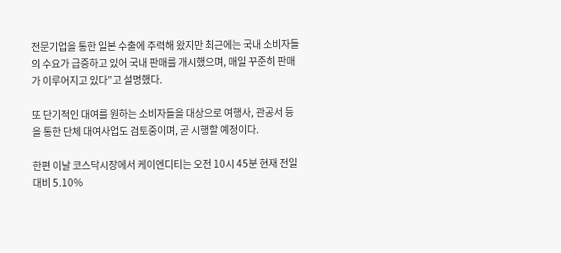전문기업을 통한 일본 수출에 주력해 왔지만 최근에는 국내 소비자들의 수요가 급증하고 있어 국내 판매를 개시했으며, 매일 꾸준히 판매가 이루어지고 있다”고 설명했다.

또 단기적인 대여를 원하는 소비자들을 대상으로 여행사, 관공서 등을 통한 단체 대여사업도 검토중이며, 곧 시행할 예정이다.

한편 이날 코스닥시장에서 케이엔디티는 오전 10시 45분 현재 전일 대비 5.10%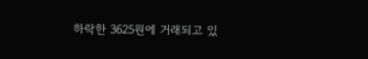하락한 3625원에 거래되고 있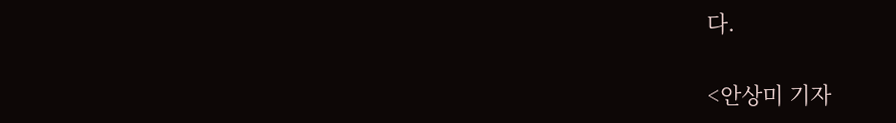다.

<안상미 기자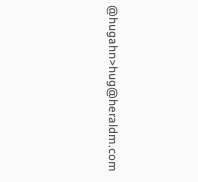@hugahn>hug@heraldm.com